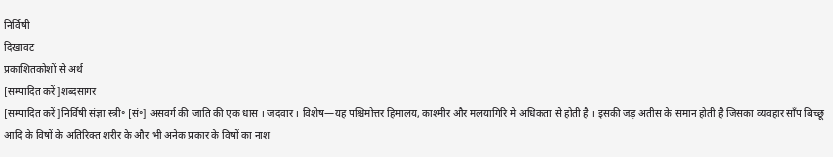निर्विषी
दिखावट
प्रकाशितकोशों से अर्थ
[सम्पादित करें]शब्दसागर
[सम्पादित करें]निर्विषी संज्ञा स्त्री॰ [सं॰] असवर्ग की जाति की एक धास । जदवार । विशेष—यह पश्चिमोत्तर हिमालय, काश्मीर और मलयागिरि मे अधिकता से होती है । इसकी जड़ अतीस के समान होती है जिसका व्यवहार साँप बिच्छू आदि के विषों के अतिरिक्त शरीर के और भी अनेक प्रकार के विषों का नाश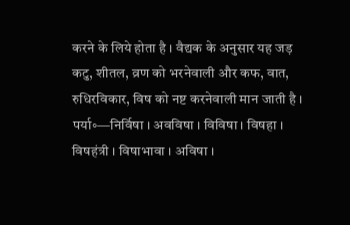करने के लिये होता है । वैद्यक के अनुसार यह जड़ कटु, शीतल, व्रण को भरनेवाली और कफ, वात, रुधिरविकार, विष को नष्ट करनेवाली मान जाती है । पर्या॰—निर्विषा । अवविषा । विविषा । विषहा । विषहंत्री । विषाभावा । अविषा ।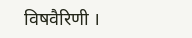विषवैरिणी ।